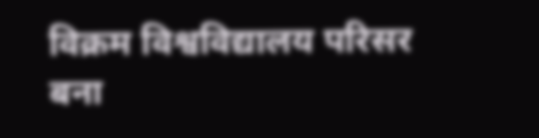विक्रम विश्वविद्यालय परिसर बना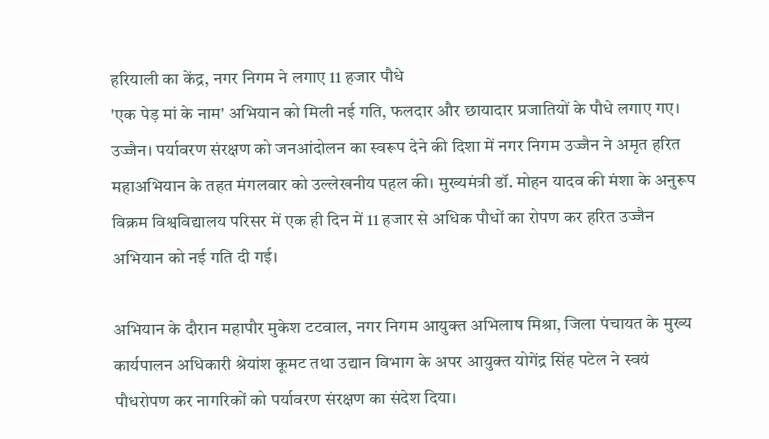हरियाली का केंद्र, नगर निगम ने लगाए 11 हजार पौधे
'एक पेड़ मां के नाम' अभियान को मिली नई गति, फलदार और छायादार प्रजातियों के पौधे लगाए गए।
उज्जैन। पर्यावरण संरक्षण को जनआंदोलन का स्वरूप देने की दिशा में नगर निगम उज्जैन ने अमृत हरित महाअभियान के तहत मंगलवार को उल्लेखनीय पहल की। मुख्यमंत्री डॉ. मोहन यादव की मंशा के अनुरूप विक्रम विश्वविद्यालय परिसर में एक ही दिन में 11 हजार से अधिक पौधों का रोपण कर हरित उज्जैन अभियान को नई गति दी गई।

अभियान के दौरान महापौर मुकेश टटवाल, नगर निगम आयुक्त अभिलाष मिश्रा, जिला पंचायत के मुख्य कार्यपालन अधिकारी श्रेयांश कूमट तथा उद्यान विभाग के अपर आयुक्त योगेंद्र सिंह पटेल ने स्वयं पौधरोपण कर नागरिकों को पर्यावरण संरक्षण का संदेश दिया।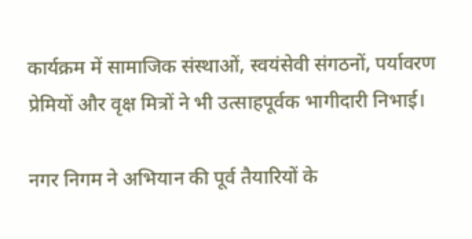कार्यक्रम में सामाजिक संस्थाओं, स्वयंसेवी संगठनों, पर्यावरण प्रेमियों और वृक्ष मित्रों ने भी उत्साहपूर्वक भागीदारी निभाई।

नगर निगम ने अभियान की पूर्व तैयारियों के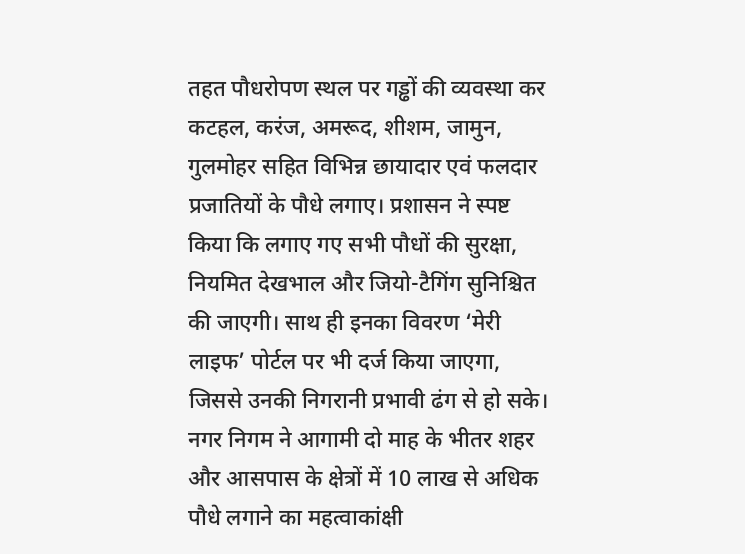तहत पौधरोपण स्थल पर गड्ढों की व्यवस्था कर कटहल, करंज, अमरूद, शीशम, जामुन, गुलमोहर सहित विभिन्न छायादार एवं फलदार प्रजातियों के पौधे लगाए। प्रशासन ने स्पष्ट किया कि लगाए गए सभी पौधों की सुरक्षा, नियमित देखभाल और जियो-टैगिंग सुनिश्चित की जाएगी। साथ ही इनका विवरण ‘मेरी लाइफ’ पोर्टल पर भी दर्ज किया जाएगा, जिससे उनकी निगरानी प्रभावी ढंग से हो सके।
नगर निगम ने आगामी दो माह के भीतर शहर और आसपास के क्षेत्रों में 10 लाख से अधिक पौधे लगाने का महत्वाकांक्षी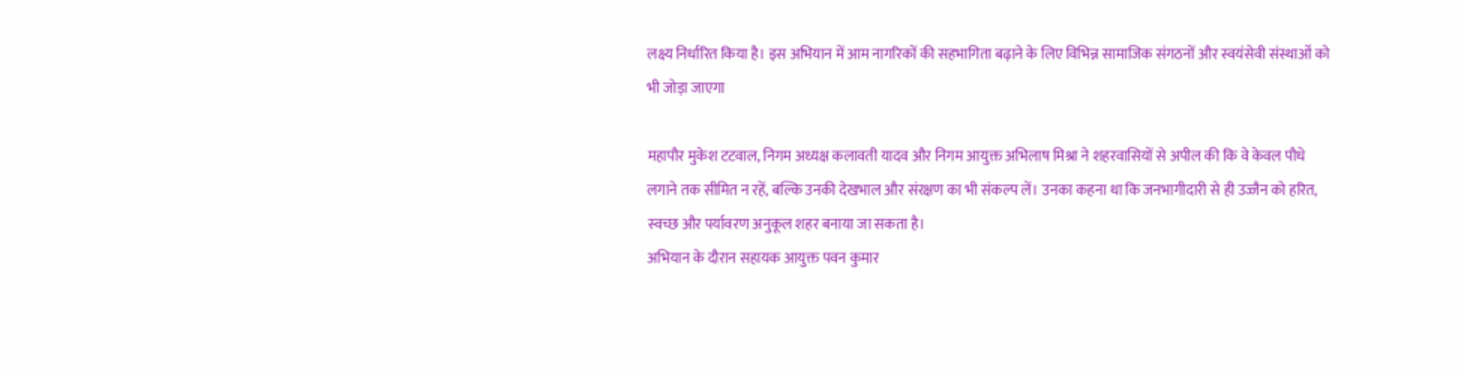लक्ष्य निर्धारित किया है। इस अभियान में आम नागरिकों की सहभागिता बढ़ाने के लिए विभिन्न सामाजिक संगठनों और स्वयंसेवी संस्थाओं को भी जोड़ा जाएगा

महापौर मुकेश टटवाल, निगम अध्यक्ष कलावती यादव और निगम आयुक्त अभिलाष मिश्रा ने शहरवासियों से अपील की कि वे केवल पौधे लगाने तक सीमित न रहें, बल्कि उनकी देखभाल और संरक्षण का भी संकल्प लें। उनका कहना था कि जनभागीदारी से ही उज्जैन को हरित, स्वच्छ और पर्यावरण अनुकूल शहर बनाया जा सकता है।
अभियान के दौरान सहायक आयुक्त पवन कुमार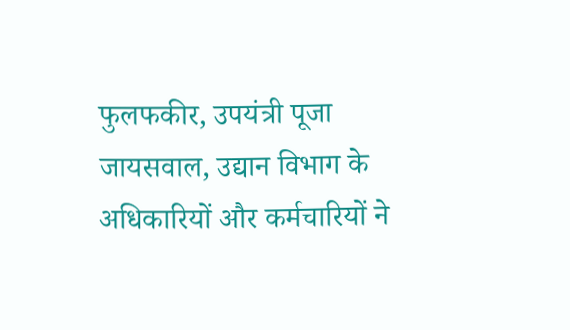फुलफकीर, उपयंत्री पूजा जायसवाल, उद्यान विभाग के अधिकारियों और कर्मचारियों ने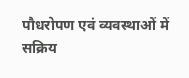पौधरोपण एवं व्यवस्थाओं में सक्रिय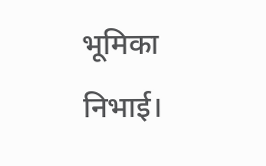भूमिका निभाई।